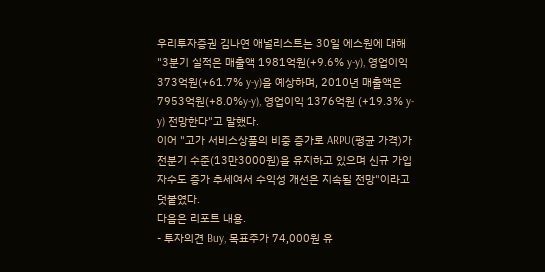우리투자증권 김나연 애널리스트는 30일 에스원에 대해 "3분기 실적은 매출액 1981억원(+9.6% y-y), 영업이익 373억원(+61.7% y-y)을 예상하며, 2010년 매출액은 7953억원(+8.0%y-y), 영업이익 1376억원 (+19.3% y-y) 전망한다"고 말했다.
이어 "고가 서비스상품의 비중 증가로 ARPU(평균 가격)가 전분기 수준(13만3000원)을 유지하고 있으며 신규 가입자수도 증가 추세여서 수익성 개선은 지속될 전망"이라고 덧붙였다.
다음은 리포트 내용.
- 투자의견 Buy, 목표주가 74,000원 유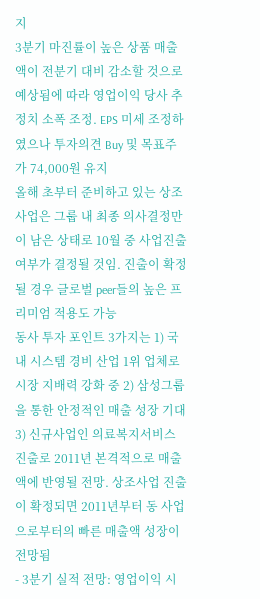지
3분기 마진률이 높은 상품 매출액이 전분기 대비 감소할 것으로 예상됨에 따라 영업이익 당사 추정치 소폭 조정. EPS 미세 조정하였으나 투자의견 Buy 및 목표주가 74,000원 유지
올해 초부터 준비하고 있는 상조사업은 그룹 내 최종 의사결정만이 남은 상태로 10월 중 사업진출 여부가 결정될 것임. 진출이 확정될 경우 글로벌 peer들의 높은 프리미엄 적용도 가능
동사 투자 포인트 3가지는 1) 국내 시스템 경비 산업 1위 업체로 시장 지배력 강화 중 2) 삼성그룹을 통한 안정적인 매출 성장 기대 3) 신규사업인 의료복지서비스 진출로 2011년 본격적으로 매출액에 반영될 전망. 상조사업 진출이 확정되면 2011년부터 동 사업으로부터의 빠른 매출액 성장이 전망됨
- 3분기 실적 전망: 영업이익 시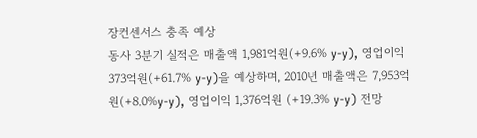장컨센서스 충족 예상
동사 3분기 실적은 매출액 1,981억원(+9.6% y-y), 영업이익 373억원(+61.7% y-y)을 예상하며, 2010년 매출액은 7,953억원(+8.0%y-y), 영업이익 1,376억원 (+19.3% y-y) 전망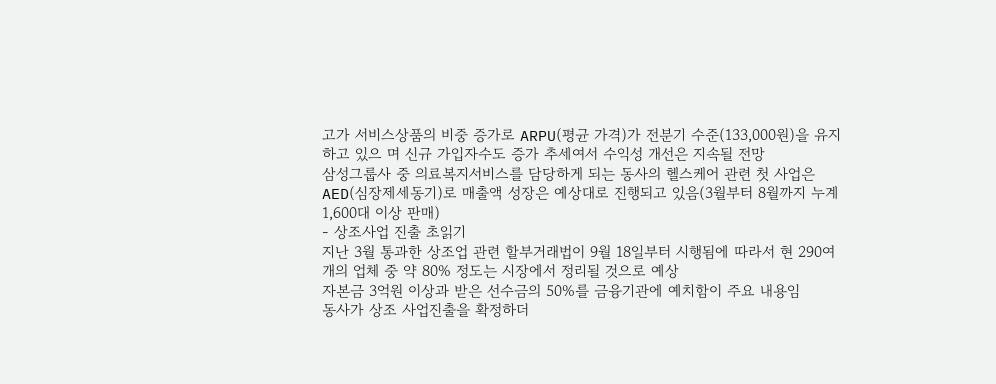고가 서비스상품의 비중 증가로 ARPU(평균 가격)가 전분기 수준(133,000원)을 유지하고 있으 며 신규 가입자수도 증가 추세여서 수익성 개선은 지속될 전망
삼성그룹사 중 의료복지서비스를 담당하게 되는 동사의 헬스케어 관련 첫 사업은 AED(심장제세동기)로 매출액 성장은 예상대로 진행되고 있음(3월부터 8월까지 누계 1,600대 이상 판매)
- 상조사업 진출 초읽기
지난 3월 통과한 상조업 관련 할부거래법이 9월 18일부터 시행됨에 따라서 현 290여개의 업체 중 약 80% 정도는 시장에서 정리될 것으로 예상
자본금 3억원 이상과 받은 선수금의 50%를 금융기관에 예치함이 주요 내용임
동사가 상조 사업진출을 확정하더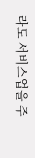라도 서비스업을 주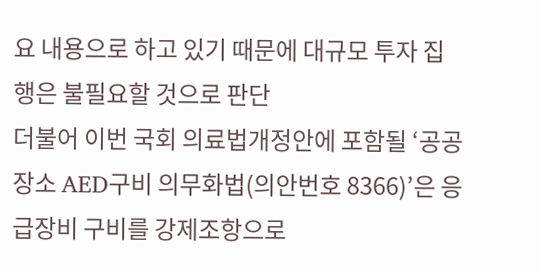요 내용으로 하고 있기 때문에 대규모 투자 집행은 불필요할 것으로 판단
더불어 이번 국회 의료법개정안에 포함될 ‘공공장소 AED구비 의무화법(의안번호 8366)’은 응급장비 구비를 강제조항으로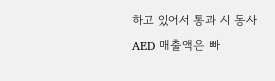하고 있어서 통과 시 동사 AED 매출액은 빠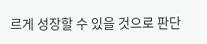르게 성장할 수 있을 것으로 판단